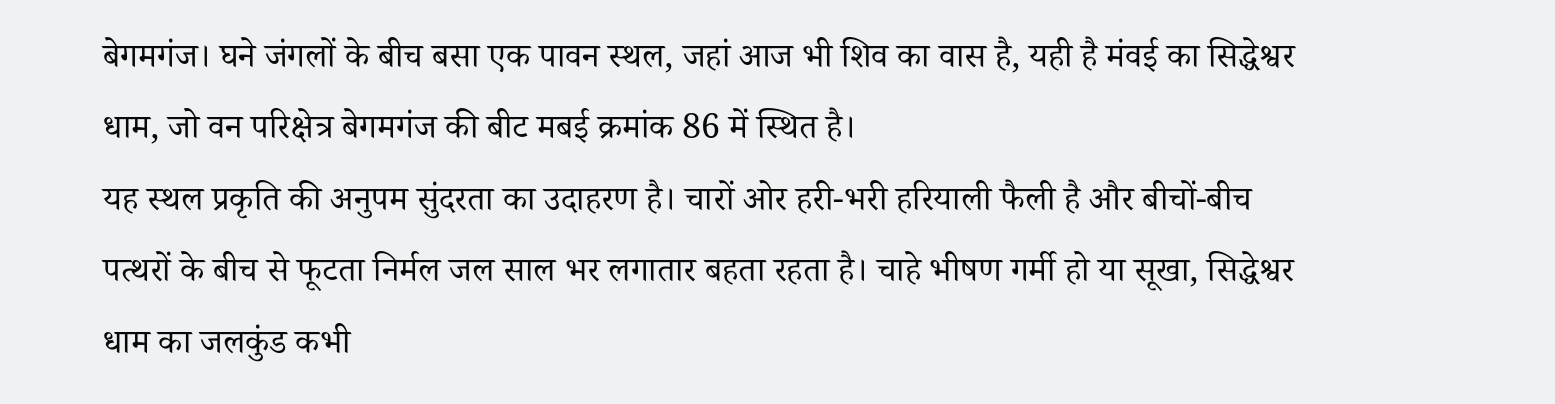बेगमगंज। घने जंगलों के बीच बसा एक पावन स्थल, जहां आज भी शिव का वास है, यही है मंवई का सिद्धेश्वर धाम, जो वन परिक्षेत्र बेगमगंज की बीट मबई क्रमांक 86 में स्थित है।
यह स्थल प्रकृति की अनुपम सुंदरता का उदाहरण है। चारों ओर हरी-भरी हरियाली फैली है और बीचों-बीच पत्थरों के बीच से फूटता निर्मल जल साल भर लगातार बहता रहता है। चाहे भीषण गर्मी हो या सूखा, सिद्धेश्वर धाम का जलकुंड कभी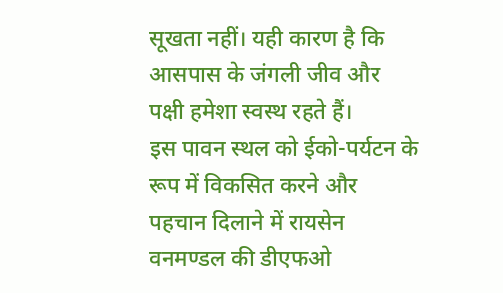सूखता नहीं। यही कारण है कि आसपास के जंगली जीव और पक्षी हमेशा स्वस्थ रहते हैं।
इस पावन स्थल को ईको-पर्यटन के रूप में विकसित करने और पहचान दिलाने में रायसेन वनमण्डल की डीएफओ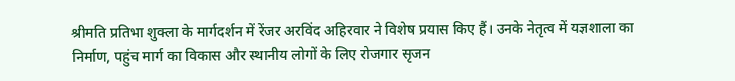श्रीमति प्रतिभा शुक्ला के मार्गदर्शन में रेंजर अरविंद अहिरवार ने विशेष प्रयास किए हैं। उनके नेतृत्व में यज्ञशाला का निर्माण, पहुंच मार्ग का विकास और स्थानीय लोगों के लिए रोजगार सृजन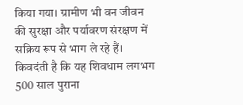किया गया। ग्रामीण भी वन जीवन की सुरक्षा और पर्यावरण संरक्षण में सक्रिय रूप से भाग ले रहे हैं।
किवदंती है कि यह शिवधाम लगभग 500 साल पुराना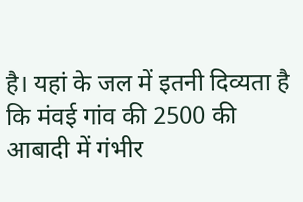है। यहां के जल में इतनी दिव्यता है कि मंवई गांव की 2500 की आबादी में गंभीर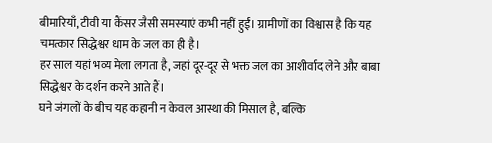बीमारियाँ, टीवी या कैंसर जैसी समस्याएं कभी नहीं हुईं। ग्रामीणों का विश्वास है कि यह चमत्कार सिद्धेश्वर धाम के जल का ही है।
हर साल यहां भव्य मेला लगता है, जहां दूर-दूर से भक्त जल का आशीर्वाद लेने और बाबा सिद्धेश्वर के दर्शन करने आते हैं।
घने जंगलों के बीच यह कहानी न केवल आस्था की मिसाल है, बल्कि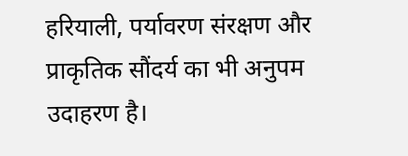हरियाली, पर्यावरण संरक्षण और प्राकृतिक सौंदर्य का भी अनुपम उदाहरण है।